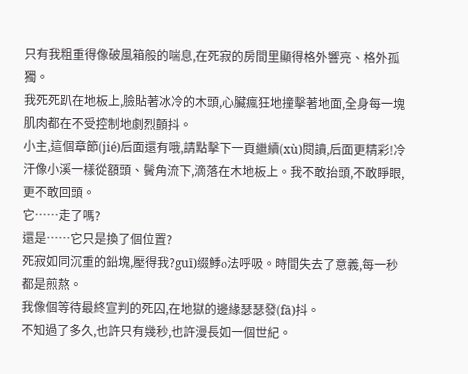只有我粗重得像破風箱般的喘息,在死寂的房間里顯得格外響亮、格外孤獨。
我死死趴在地板上,臉貼著冰冷的木頭,心臟瘋狂地撞擊著地面,全身每一塊肌肉都在不受控制地劇烈顫抖。
小主,這個章節(jié)后面還有哦,請點擊下一頁繼續(xù)閱讀,后面更精彩!冷汗像小溪一樣從額頭、鬢角流下,滴落在木地板上。我不敢抬頭,不敢睜眼,更不敢回頭。
它……走了嗎?
還是……它只是換了個位置?
死寂如同沉重的鉛塊,壓得我?guī)缀鯚o法呼吸。時間失去了意義,每一秒都是煎熬。
我像個等待最終宣判的死囚,在地獄的邊緣瑟瑟發(fā)抖。
不知過了多久,也許只有幾秒,也許漫長如一個世紀。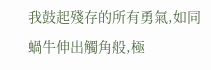我鼓起殘存的所有勇氣,如同蝸牛伸出觸角般,極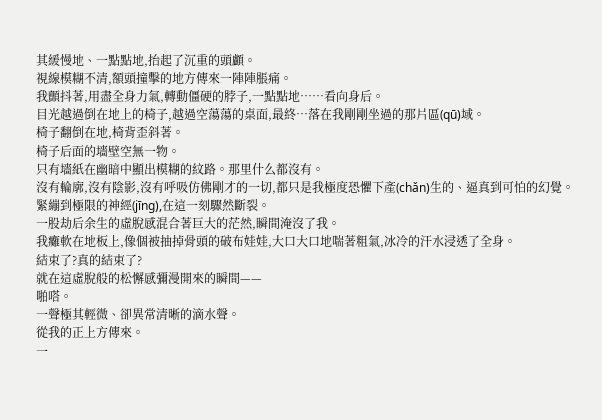其緩慢地、一點點地,抬起了沉重的頭顱。
視線模糊不清,額頭撞擊的地方傳來一陣陣脹痛。
我顫抖著,用盡全身力氣,轉動僵硬的脖子,一點點地……看向身后。
目光越過倒在地上的椅子,越過空蕩蕩的桌面,最終…落在我剛剛坐過的那片區(qū)域。
椅子翻倒在地,椅背歪斜著。
椅子后面的墻壁空無一物。
只有墻紙在幽暗中顯出模糊的紋路。那里什么都沒有。
沒有輪廓,沒有陰影,沒有呼吸仿佛剛才的一切,都只是我極度恐懼下產(chǎn)生的、逼真到可怕的幻覺。
緊繃到極限的神經(jīng),在這一刻驟然斷裂。
一股劫后余生的虛脫感混合著巨大的茫然,瞬間淹沒了我。
我癱軟在地板上,像個被抽掉骨頭的破布娃娃,大口大口地喘著粗氣,冰冷的汗水浸透了全身。
結束了?真的結束了?
就在這虛脫般的松懈感彌漫開來的瞬間——
啪嗒。
一聲極其輕微、卻異常清晰的滴水聲。
從我的正上方傳來。
一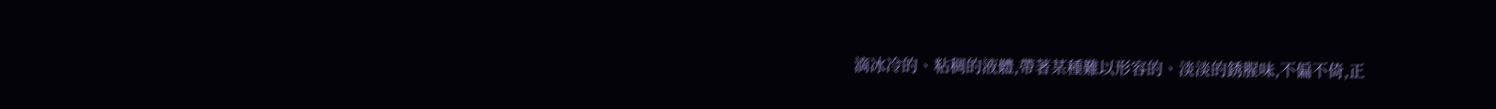滴冰冷的、粘稠的液體,帶著某種難以形容的、淡淡的銹腥味,不偏不倚,正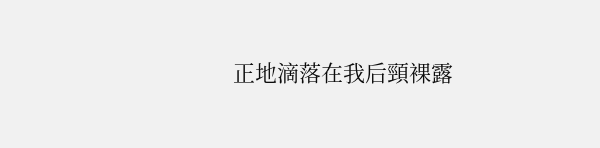正地滴落在我后頸裸露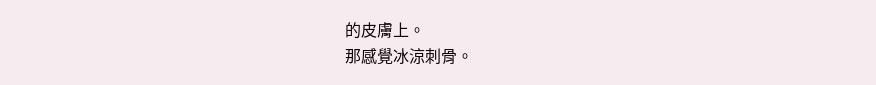的皮膚上。
那感覺冰涼刺骨。